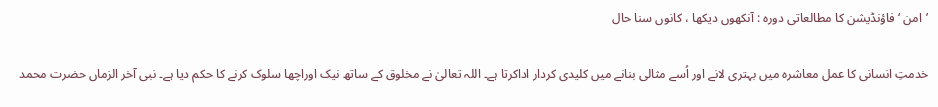’امن ‘ فاؤنڈیشن کا مطالعاتی دورہ : آنکھوں دیکھا ، کانوں سنا حال

خدمتِ انسانی کا عمل معاشرہ میں بہتری لانے اور اُسے مثالی بنانے میں کلیدی کردار اداکرتا ہے۔ اللہ تعالیٰ نے مخلوق کے ساتھ نیک اوراچھا سلوک کرنے کا حکم دیا ہے۔ نبی آخر الزماں حضرت محمد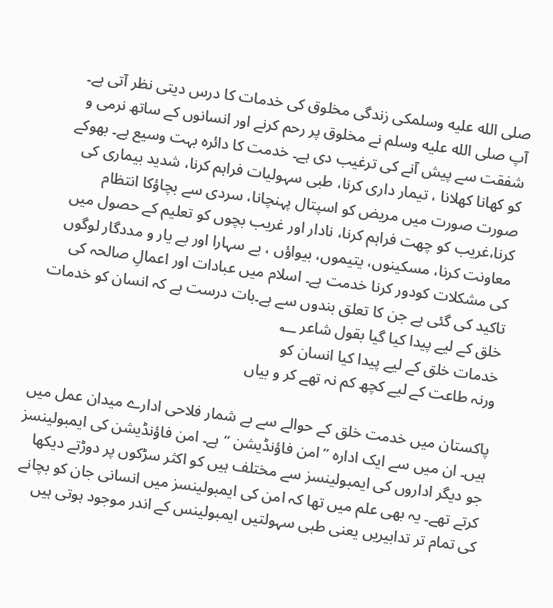صلى الله عليه وسلمکی زندگی مخلوق کی خدمات کا درس دیتی نظر آتی ہے۔ آپ صلى الله عليه وسلم نے مخلوق پر رحم کرنے اور انسانوں کے ساتھ نرمی و شفقت سے پیش آنے کی ترغیب دی ہے۔ خدمت کا دائرہ بہت وسیع ہے۔ بھوکے کو کھانا کھلانا ، تیمار داری کرنا، طبی سہولیات فراہم کرنا، شدید بیماری کی صورت صورت میں مریض کو اسپتال پہنچانا، سردی سے بچاؤکا انتظام کرنا،غریب کو چھت فراہم کرنا، نادار اور غریب بچوں کو تعلیم کے حصول میں معاونت کرنا، مسکینوں، یتیموں، بیواؤں ، بے سہارا اور بے یار و مددگار لوگوں کی مشکلات کودور کرنا خدمت ہے۔ اسلام میں عبادات اور اعمالِ صالحہ کی تاکید کی گئی ہے جن کا تعلق بندوں سے ہے۔بات درست ہے کہ انسان کو خدمات خلق کے لیے پیدا کیا گیا بقول شاعر ؂
خدمات خلق کے لیے پیدا کیا انسان کو
ورنہ طاعت کے لیے کچھ کم نہ تھے کر و بیاں

پاکستان میں خدمت خلق کے حوالے سے بے شمار فلاحی ادارے میدان عمل میں ہیں۔ ان میں سے ایک ادارہ ’’امن فاؤنڈیشن ‘‘ ہے۔ امن فاؤنڈیشن کی ایمبولینسز جو دیگر اداروں کی ایمبولینسز سے مختلف ہیں کو اکثر سڑکوں پر دوڑتے دیکھا کرتے تھے۔ یہ بھی علم میں تھا کہ امن کی ایمبولینسز میں انسانی جان کو بچانے کی تمام تر تدابیریں یعنی طبی سہولتیں ایمبولینس کے اندر موجود ہوتی ہیں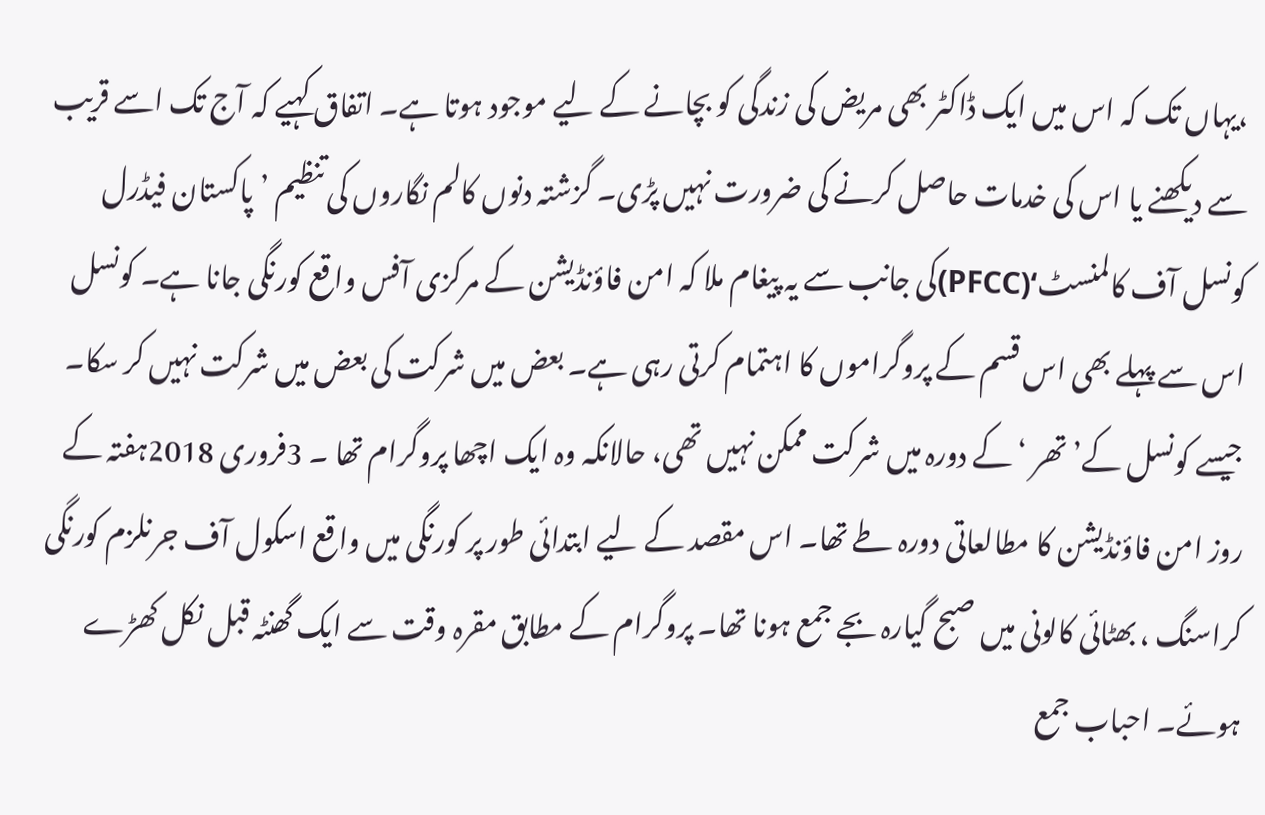،یہاں تک کہ اس میں ایک ڈاکٹر بھی مریض کی زندگی کو بچانے کے لیے موجود ہوتا ہے۔ اتفاق کہیے کہ آج تک اسے قریب سے دیکھنے یا اس کی خدمات حاصل کرنے کی ضرورت نہیں پڑی۔ گزشتہ دنوں کالم نگاروں کی تنظیم ’پاکستان فیڈرل کونسل آف کالمنسٹ‘(PFCC)کی جانب سے یہ پیغام ملا کہ امن فاؤنڈیشن کے مرکزی آفس واقع کورنگی جانا ہے۔ کونسل اس سے پہلے بھی اس قسم کے پروگراموں کا اہتمام کرتی رہی ہے۔ بعض میں شرکت کی بعض میں شرکت نہیں کر سکا۔ جیسے کونسل کے’ تھر ‘ کے دورہ میں شرکت ممکن نہیں تھی، حالانکہ وہ ایک اچھا پروگرام تھا ۔ 3فروری 2018ہفتہ کے روز امن فاؤنڈیشن کا مطالعاتی دورہ طے تھا۔ اس مقصد کے لیے ابتدائی طور پر کورنگی میں واقع اسکول آف جرنلزم کورنگی کراسنگ ، بھٹائی کالونی میں صبح گیارہ بجے جمع ہونا تھا۔ پروگرام کے مطابق مقرہ وقت سے ایک گھنٹہ قبل نکل کھڑے ہوئے۔ احباب جمع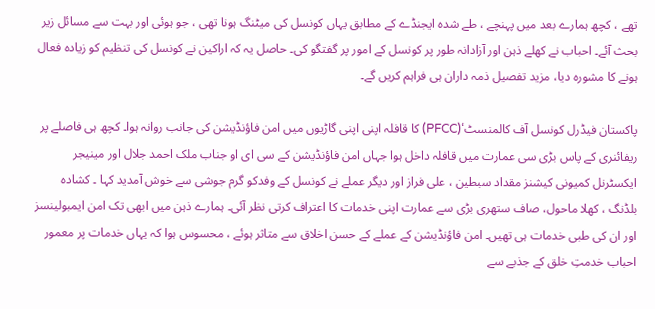تھے ، کچھ ہمارے بعد میں پہنچے ، طے شدہ ایجنڈے کے مطابق یہاں کونسل کی میٹنگ ہونا تھی ، جو ہوئی اور بہت سے مسائل زیر بحث آئے۔ احباب نے کھلے ذہن اور آزادانہ طور پر کونسل کے امور پر گفتگو کی۔ حاصل یہ کہ اراکین نے کونسل کی تنظیم کو زیادہ فعال ہونے کا مشورہ دیا، مزید تفصیل ذمہ داران ہی فراہم کریں گے۔

پاکستان فیڈرل کونسل آف کالمنسٹ‘(PFCC) کا قافلہ اپنی اپنی گاڑیوں میں امن فاؤنڈیشن کی جانب روانہ ہوا۔ کچھ ہی فاصلے پر ریفائنری کے پاس بڑی سی عمارت میں قافلہ داخل ہوا جہاں امن فاؤنڈیشن کے سی ای او جناب ملک احمد جلال اور مینیجر ایکسٹرنل کمیونی کیشنز مقداد سبطین ، علی فراز اور دیگر عملے نے کونسل کے وفدکو گرم جوشی سے خوش آمدید کہا ۔ کشادہ بلڈنگ ، کھلا ماحول، صاف ستھری بڑی سے عمارت اپنی خدمات کا اعتراف کرتی نظر آئی۔ ہمارے ذہن میں ابھی تک امن ایمبولینسز اور ان کی طبی خدمات ہی تھیں۔ امن فاؤنڈیشن کے عملے کے حسن اخلاق سے متاثر ہوئے ، محسوس ہوا کہ یہاں خدمات پر معمور احباب خدمتِ خلق کے جذبے سے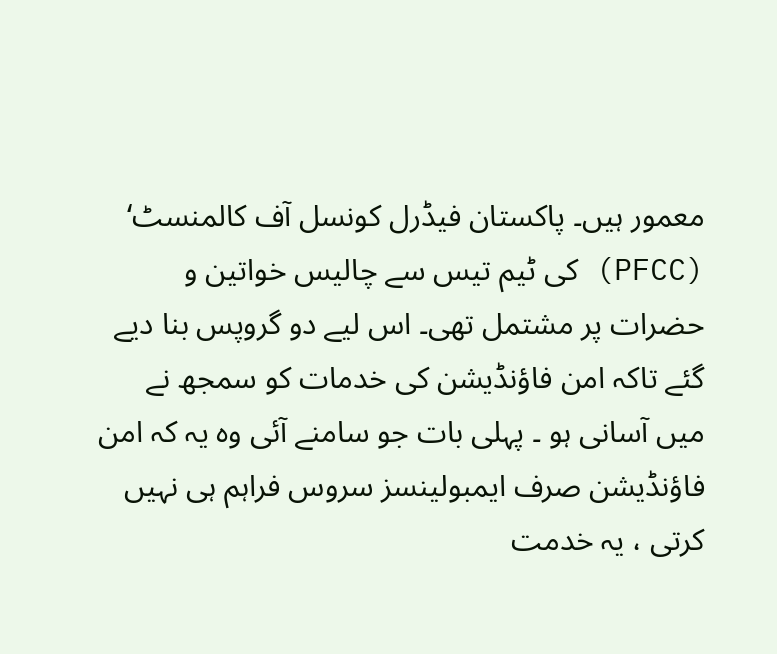معمور ہیں۔ پاکستان فیڈرل کونسل آف کالمنسٹ‘ (PFCC) کی ٹیم تیس سے چالیس خواتین و حضرات پر مشتمل تھی۔ اس لیے دو گروپس بنا دیے گئے تاکہ امن فاؤنڈیشن کی خدمات کو سمجھ نے میں آسانی ہو ۔ پہلی بات جو سامنے آئی وہ یہ کہ امن فاؤنڈیشن صرف ایمبولینسز سروس فراہم ہی نہیں کرتی ، یہ خدمت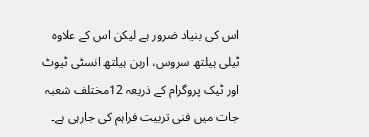اس کی بنیاد ضرور ہے لیکن اس کے علاوہ ٹیلی ہیلتھ سروس، اربن ہیلتھ انسٹی ٹیوٹ اور ٹیک پروگرام کے ذریعہ 12مختلف شعبہ جات میں فنی تربیت فراہم کی جارہی ہے۔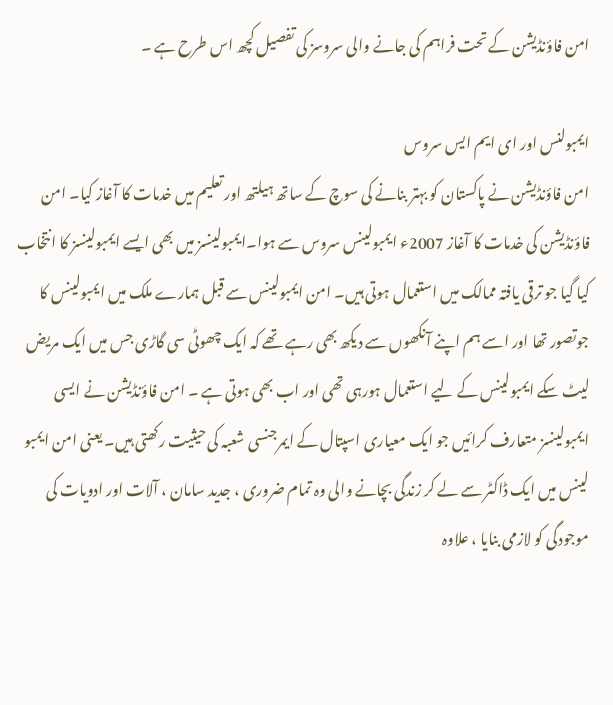امن فاؤنڈیشن کے تحت فراہم کی جانے والی سروسز کی تفصیل کچھ اس طرح ہے ۔

ایمبولنس اور ای ایم ایس سروس
امن فاؤنڈیشن نے پاکستان کو بہتر بنانے کی سوچ کے ساتھ ہیلتھ اور تعلیم میں خدمات کا آغاز کیا۔ امن فاؤنڈیشن کی خدمات کا آغاز 2007ء ایمبولینس سروس سے ہوا۔ایمبولینسز میں بھی ایسے ایمبولینسز کا انتخاب کیا گیا جو ترقی یافتہ ممالک میں استعمال ہوتی ہیں۔ امن ایمبولینس سے قبل ہمارے ملک میں ایمبولینس کا جوتصور تھا اور اسے ہم اپنے آنکھوں سے دیکھ بھی رہے تھے کہ ایک چھوٹی سی گاڑی جس میں ایک مریض لیٹ سکے ایمبولینس کے لیے استعمال ہورہی تھی اور اب بھی ہوتی ہے ۔ امن فاؤنڈیشن نے ایسی ایمبولینسز متعارف کرائیں جو ایک معیاری اسپتال کے ایمرجنسی شعبہ کی حیثیت رکھتی ہیں۔ یعنی امن ایمبو لینس میں ایک ڈاکٹر سے لے کر زندگی بچانے والی وہ تمام ضروری ، جدید سامان ، آلات اور ادویات کی موجودگی کو لازمی بنایا ، علاوہ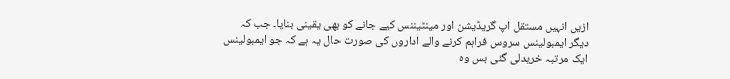ازیں انہیں مستقل اپ گریڈیشن اور مینٹیننس کیے جانے کو بھی یقینی بنایا۔ جب کہ دیگر ایمبولینس سروس فراہم کرنے والے اداروں کی صورت حال یہ ہے کہ جو ایمبولینس ایک مرتبہ خریدلی گئی بس وہ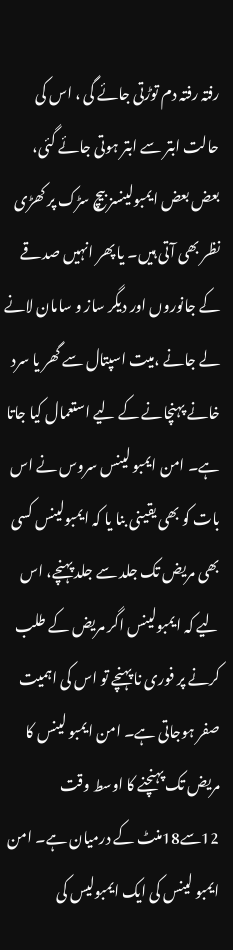رفتہ رفتہ دم توڑتی جائے گی ، اس کی حالت ابتر سے ابتر ہوتی جائے گئی، بعض بعض ایمبولینسز بیچ سڑک پر کھڑی نظر بھی آتی ہیں۔ یا پھر انہیں صدقے کے جانوروں اور دیگر ساز و سامان لانے لے جانے ،میت اسپتال سے گھر یا سرد خانے پہنچانے کے لیے استعمال کیا جاتا ہے۔ امن ایمبو لینس سروس نے اس بات کو بھی یقینی بنا یا کہ ایمبولینس کسی بھی مریض تک جلد سے جلد پہنچے، اس لیے کہ ایمبولینس اگر مریض کے طلب کرنے پر فوری نا پہنچے تو اس کی اہمیت صفر ہوجاتی ہے۔ امن ایمبو لینس کا مریض تک پہنچنے کا اوسط وقت 12سے18منٹ کے درمیان ہے۔ امن ایمبو لینس کی ایک ایمبولیس کی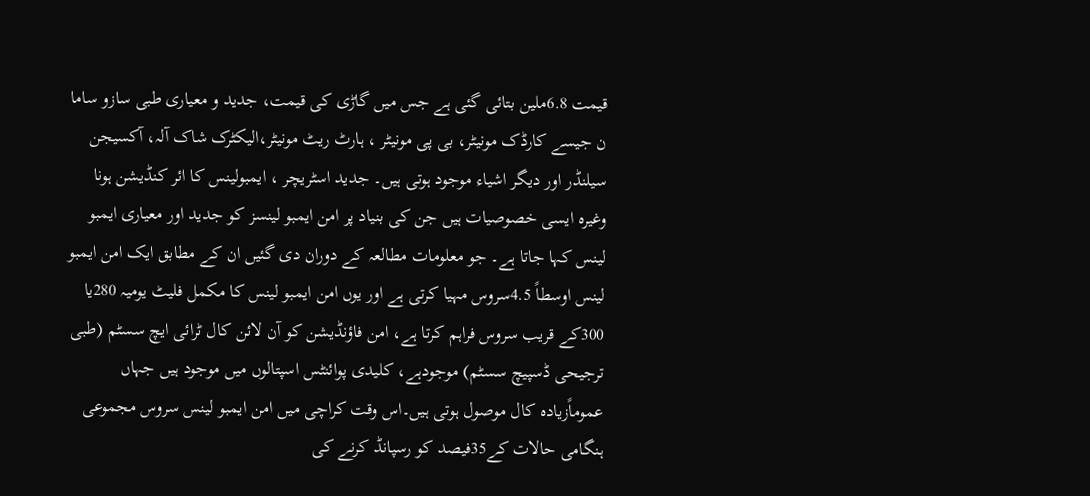قیمت 6.8ملین بتائی گئی ہے جس میں گاڑی کی قیمت، جدید و معیاری طبی سازو ساما ن جیسے کارڈک مونیٹر، بی پی مونیٹر ، ہارٹ ریٹ مونیٹر،الیکٹرک شاک آلہ، آکسیجن سیلنڈر اور دیگر اشیاء موجود ہوتی ہیں۔ جدید اسٹریچر ، ایمبولینس کا ائر کنڈیشن ہونا وغیرہ ایسی خصوصیات ہیں جن کی بنیاد پر امن ایمبو لینسز کو جدید اور معیاری ایمبو لینس کہا جاتا ہے۔ جو معلومات مطالعہ کے دوران دی گئیں ان کے مطابق ایک امن ایمبو لینس اوسطاً 4.5سروس مہیا کرتی ہے اور یوں امن ایمبو لینس کا مکمل فلیٹ یومیہ 280یا 300کے قریب سروس فراہم کرتا ہے، امن فاؤنڈیشن کو آن لائن کال ٹرائی ایچ سسٹم (طبی ترجیحی ڈسپیچ سسٹم) موجودہے، کلیدی پوائنٹس اسپتالوں میں موجود ہیں جہاں عموماًزیادہ کال موصول ہوتی ہیں۔اس وقت کراچی میں امن ایمبو لینس سروس مجموعی ہنگامی حالات کے35فیصد کو رسپانڈ کرنے کی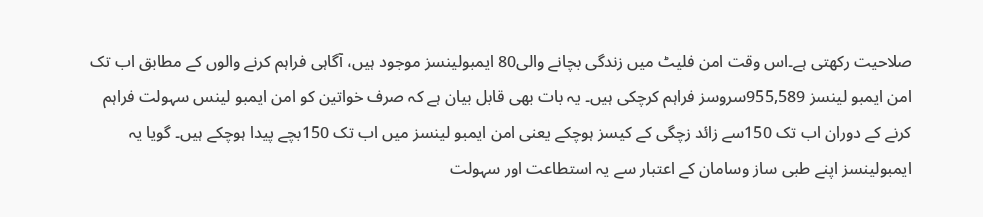صلاحیت رکھتی ہے۔اس وقت امن فلیٹ میں زندگی بچانے والی80 ایمبولینسز موجود ہیں، آگاہی فراہم کرنے والوں کے مطابق اب تک امن ایمبو لینسز 955,589سروسز فراہم کرچکی ہیں۔ یہ بات بھی قابل بیان ہے کہ صرف خواتین کو امن ایمبو لینس سہولت فراہم کرنے کے دوران اب تک 150سے زائد زچگی کے کیسز ہوچکے یعنی امن ایمبو لینسز میں اب تک 150بچے پیدا ہوچکے ہیں۔ گویا یہ ایمبولینسز اپنے طبی ساز وسامان کے اعتبار سے یہ استطاعت اور سہولت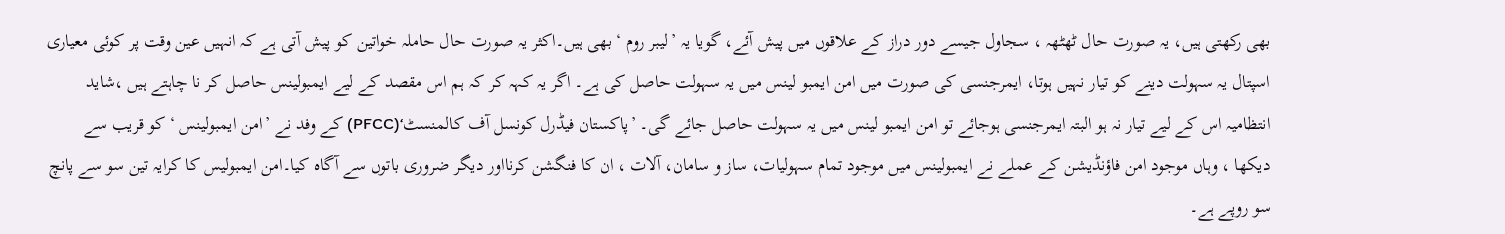بھی رکھتی ہیں، یہ صورت حال ٹھٹھہ ، سجاول جیسے دور دراز کے علاقوں میں پیش آئے، گویا یہ ’لیبر روم ‘ بھی ہیں۔اکثر یہ صورت حال حاملہ خواتین کو پیش آتی ہے کہ انہیں عین وقت پر کوئی معیاری اسپتال یہ سہولت دینے کو تیار نہیں ہوتا، ایمرجنسی کی صورت میں امن ایمبو لینس میں یہ سہولت حاصل کی ہے۔ اگر یہ کہہ کر کہ ہم اس مقصد کے لیے ایمبولینس حاصل کر نا چاہتے ہیں ،شاید انتظامیہ اس کے لیے تیار نہ ہو البتہ ایمرجنسی ہوجائے تو امن ایمبو لینس میں یہ سہولت حاصل جائے گی۔ ’پاکستان فیڈرل کونسل آف کالمنسٹ‘(PFCC) کے وفد نے ’امن ایمبولینس ‘ کو قریب سے دیکھا ، وہاں موجود امن فاؤنڈیشن کے عملے نے ایمبولینس میں موجود تمام سہولیات، ساز و سامان، آلات ، ان کا فنگشن کرنااور دیگر ضروری باتوں سے آگاہ کیا۔امن ایمبولیس کا کرایہ تین سو سے پانچ سو روپے ہے۔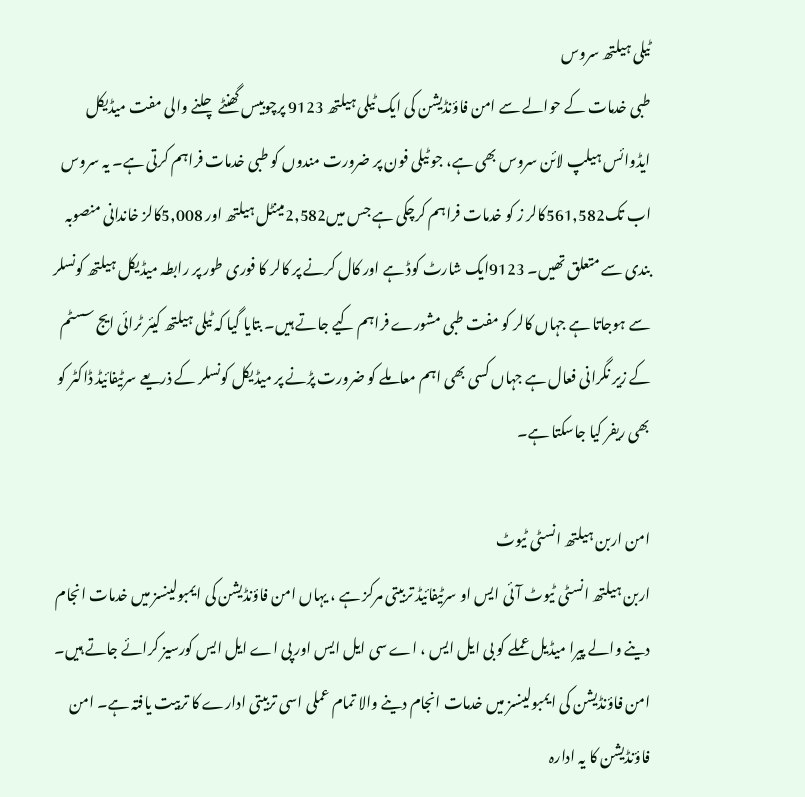ٹیلی ہیلتھ سروس
طبی خدمات کے حوالے سے امن فاؤنڈیشن کی ایک ٹیلی ہیلتھ 9123 پرچوبیس گھنٹے چلنے والی مفت میڈیکل ایڈوائس ہیلپ لائن سروس بھی ہے، جو ٹیلی فون پر ضرورت مندوں کو طبی خدمات فراہم کرتی ہے۔ یہ سروس اب تک561,582کالر ز کو خدمات فراہم کرچکی ہے جس میں2,582مینٹل ہیلتھ اور 5,008کالز خاندانی منصوبہ بندی سے متعلق تھیں۔ 9123ایک شارٹ کوڈ ہے اور کال کرنے پر کالر کا فوری طور پر رابطہ میڈیکل ہیلتھ کونسلر سے ہوجاتا ہے جہاں کالر کو مفت طبی مشورے فراہم کیے جاتے ہیں۔ بتایا گیا کہ ٹیلی ہیلتھ کیئر ٹرائی ایج سسٹم کے زیر نگرانی فعال ہے جہاں کسی بھی اہم معاملے کو ضرورت پڑنے پر میڈیکل کونسلر کے ذریعے سرٹیفائیڈ ڈاکٹر کو بھی ریفر کیا جاسکتا ہے۔

امن اربن ہیلتھ انسٹی ٹیوٹ
اربن ہیلتھ انسٹی ٹیوٹ آئی ایس او سرٹیفائیڈ تربیتی مرکز ہے ، یہاں امن فاؤنڈیشن کی ایمبولینسز میں خدمات انجام دینے والے پیرا میڈیل عملے کو بی ایل ایس ، اے سی ایل ایس اور پی اے ایل ایس کورسیز کرائے جاتے ہیں۔ امن فاؤنڈیشن کی ایمبولینسز میں خدمات انجام دینے والا تمام عملی اسی تربیتی ادارے کا تربیت یافتہ ہے۔ امن فاؤنڈیشن کا یہ ادارہ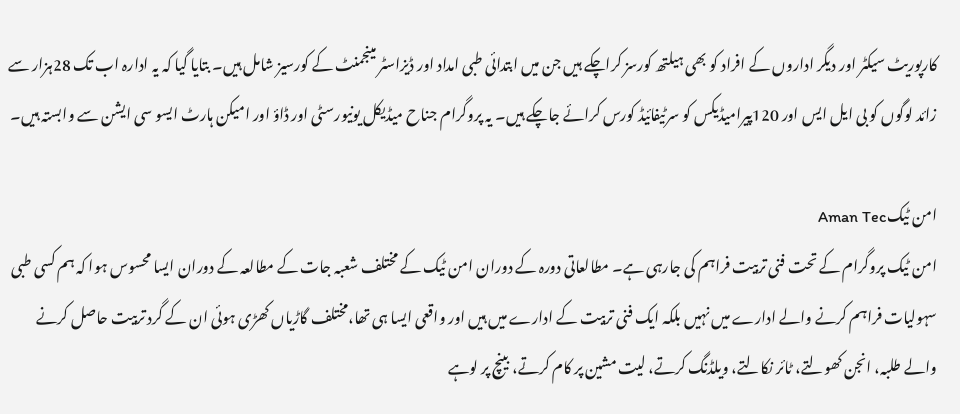کارپوریٹ سیکٹر اور دیگر اداروں کے افراد کو بھی ہیلتھ کورسز کراچکے ہیں جن میں ابتدائی طبی امداد اور ڈیزاسٹر مینجمنٹ کے کورسیز شامل ہیں۔ بتایا گیا کہ یہ ادارہ اب تک 28ہزار سے زائد لوگوں کو بی ایل ایس اور 120پیرامیڈیکس کو سرٹیفائیڈ کورس کرائے جاچکے ہیں۔ یہ پروگرام جناح میڈیکل یونیورسٹی اور ڈاؤ اور امیکن ہارٹ ایسو سی ایشن سے وابستہ ہیں۔

امن ٹیکAman Tec
امن ٹیک پروگرام کے تحت فنی تربیت فراہم کی جارہی ہے۔ مطالعاتی دورہ کے دوران امن ٹیک کے مختلف شعبہ جات کے مطالعہ کے دوران ایسا محسوس ہوا کہ ہم کسی طبی سہولیات فراہم کرنے والے ادارے میں نہیں بلکہ ایک فنی تربیت کے ادارے میں ہیں اور واقعی ایسا ہی تھا،مختلف گاڑیاں کھڑی ہوئی ان کے گرد تربیت حاصل کرنے والے طلبہ، انجن کھولتے، ٹائر نکالتے، ویلڈنگ کرتے، لیت مشین پر کام کرتے، بینچ پر لوہے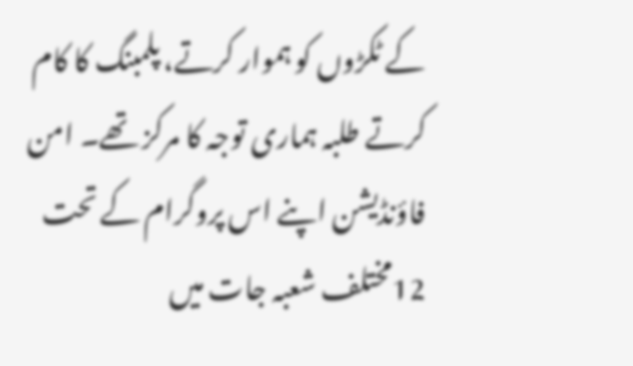کے ٹکڑوں کو ہموار کرتے، پلمبنگ کا کام کرتے طلبہ ہماری توجہ کا مرکز تھے۔ امن فاؤنڈیشن اپنے اس پروگرام کے تحت 12مختلف شعبہ جات میں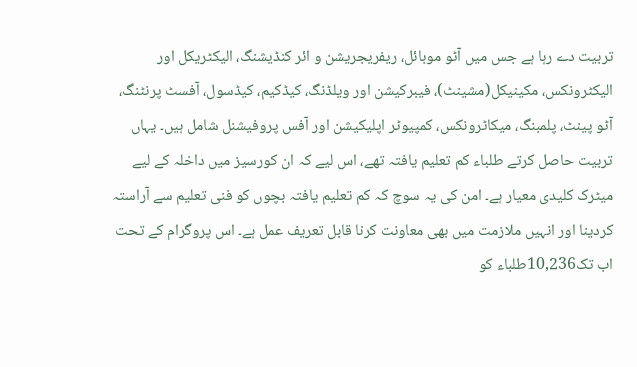تربیت دے رہا ہے جس میں آٹو موبائل، ریفریجریشن و ائر کنڈیشنگ، الیکٹریکل اور الیکٹرونکس، مکینیکل(مشینٹ)، فیبرکیشن اور ویلڈنگ، کیڈکیم، کیڈسول، آفسٹ پرنٹنگ، آٹو پینٹ، پلمبنگ، میکاٹرونکس، کمپیوٹر اپلیکیشن اور آفس پروفیشنل شامل ہیں۔ یہاں تربیت حاصل کرتے طلباء کم تعلیم یافتہ تھے، اس لیے کہ ان کورسیز میں داخلہ کے لیے میٹرک کلیدی معیار ہے۔ امن کی یہ سوچ کہ کم تعلیم یافتہ بچوں کو فنی تعلیم سے آراستہ کردینا اور انہیں ملازمت میں بھی معاونت کرنا قابل تعریف عمل ہے۔ اس پروگرام کے تحت اب تک10,236طلباء کو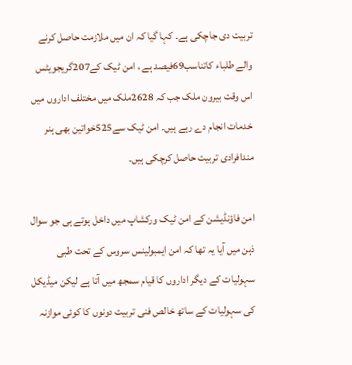تربیت دی جاچکی ہے۔ کہا گیا کہ ان میں ملازمت حاصل کرنے والے طلباء کاتناسب69فیصد ہے ، امن ٹیک کے207گریجویٹس اس وقت بیرون ملک جب کہ 2628ملک میں مختلف اداروں میں خدمات انجام دے رہے ہیں۔ امن ٹیک سے525خواتین بھی ہنر مندافرادی تربیت حاصل کرچکی ہیں۔

امن فاؤنڈیشن کے امن ٹیک ورکشاپ میں داخل ہوتے ہی جو سوال ذہن میں آیا یہ تھا کہ امن ایمبولینس سروس کے تحت طبی سہولیات کے دیگر اداروں کا قیام سمجھ میں آتا ہے لیکن میڈیکل کی سہولیات کے ساتھ خالص فنی تربیت دونوں کا کوئی موازنہ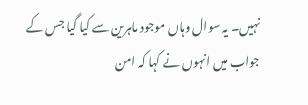نہیں۔ یہ سوال وہاں موجود ماہرین سے کیا گیا جس کے جواب میں انہوں نے کہا کہ امن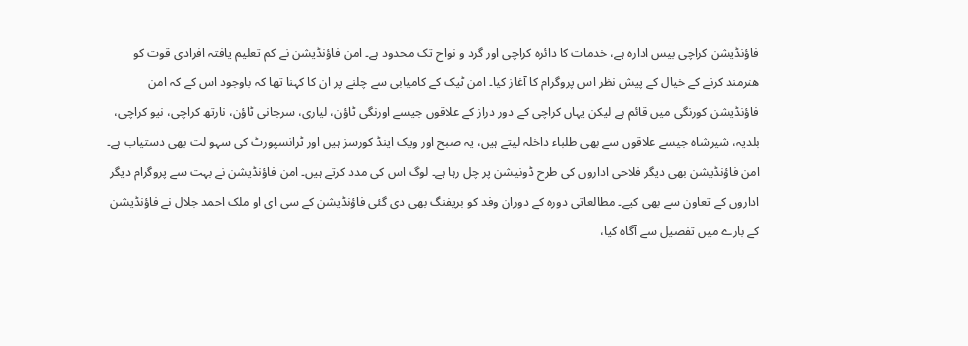فاؤنڈیشن کراچی بیس ادارہ ہے، خدمات کا دائرہ کراچی اور گرد و نواح تک محدود ہے۔ امن فاؤنڈیشن نے کم تعلیم یافتہ افرادی قوت کو ھنرمند کرنے کے خیال کے پیش نظر اس پروگرام کا آغاز کیا۔ امن ٹیک کے کامیابی سے چلنے پر ان کا کہنا تھا کہ باوجود اس کے کہ امن فاؤنڈیشن کورنگی میں قائم ہے لیکن یہاں کراچی کے دور دراز کے علاقوں جیسے اورنگی ٹاؤن، لیاری، سرجانی ٹاؤن، نارتھ کراچی، نیو کراچی، بلدیہ، شیرشاہ جیسے علاقوں سے بھی طلباء داخلہ لیتے ہیں، یہ صبح اور ویک اینڈ کورسز ہیں اور ٹرانسپورٹ کی سہو لت بھی دستیاب ہے۔ امن فاؤنڈیشن بھی دیگر فلاحی اداروں کی طرح ڈونیشن پر چل رہا ہے۔ لوگ اس کی مدد کرتے ہیں۔ امن فاؤنڈیشن نے بہت سے پروگرام دیگر اداروں کے تعاون سے بھی کیے۔ مطالعاتی دورہ کے دوران وفد کو بریفنگ بھی دی گئی فاؤنڈیشن کے سی ای او ملک احمد جلال نے فاؤنڈیشن کے بارے میں تفصیل سے آگاہ کیا،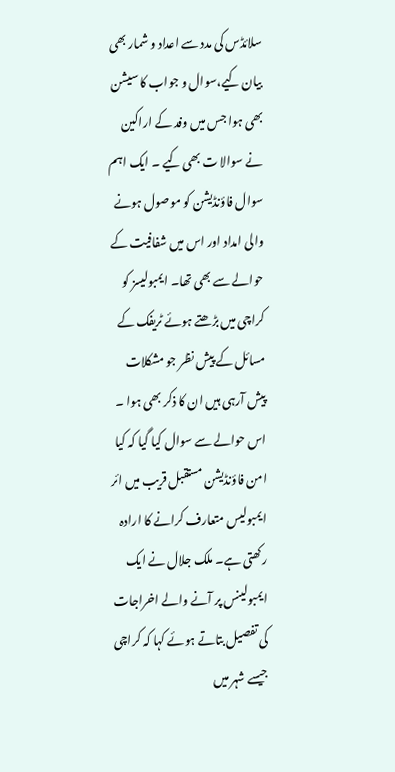سلائڈس کی مدد سے اعداد و شمار بھی بیان کیے،سوال و جواب کا سیشن بھی ہوا جس میں وفد کے اراکین نے سوالا ت بھی کیے ۔ ایک اہم سوال فاؤنڈیشن کو موصول ہونے والی امداد اور اس میں شفافیت کے حوالے سے بھی تھا۔ ایمبولیسز کو کراچی میں بڑھتے ہوئے ٹریفک کے مسائل کے پیش نظر جو مشکلات پیش آرہی ہیں ان کا ذکر بھی ہوا ۔ اس حوالے سے سوال کیا گیا کہ کیا امن فاؤنڈیشن مستقبل قریب میں ائر ایمبولیس متعارف کرانے کا ارادہ رکھتی ہے۔ ملک جلال نے ایک ایمبولینس پر آنے والے اخراجات کی تفصیل بتاتے ہوئے کہا کہ کراچی جیسے شہر میں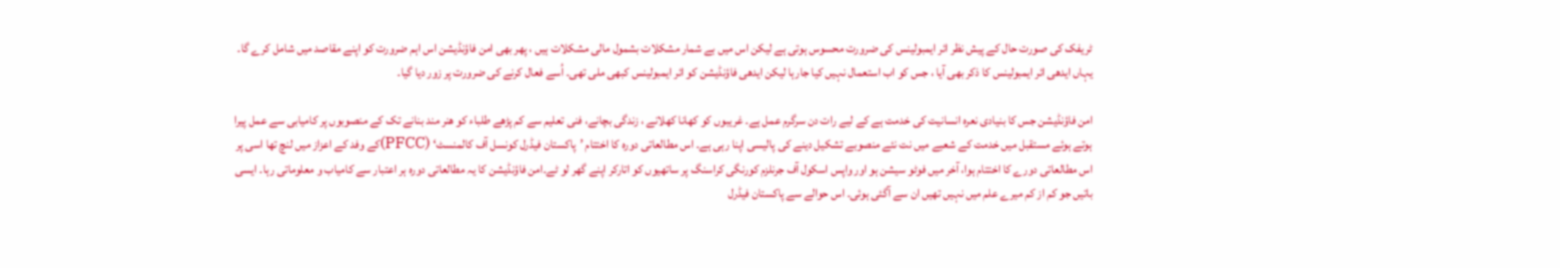ٹریفک کی صورت حال کے پیش نظر ائر ایمبولینس کی ضرورت محسوس ہوتی ہے لیکن اس میں بے شمار مشکلات بشمول مالی مشکلات ہیں ، پھر بھی امن فاؤنڈیشن اس اہم ضرورت کو اپنے مقاصد میں شامل کرے گا۔ یہاں ایدھی ائر ایمبولینس کا ذکر بھی آیا ، جس کو اب استعمال نہیں کیا جارہا لیکن ایدھی فاؤنڈیشن کو ائر ایمبولینس کبھی ملی تھی۔ اُسے فعال کرنے کی ضرورت پر زور دیا گیا۔

امن فاؤنڈیشن جس کا بنیادی نعرہ انسانیت کی خدمت ہے کے لیے رات دن سرگرم عمل ہے۔ غریبوں کو کھانا کھلانے ، زندگی بچانے، فنی تعلیم سے کم پڑھے طلباء کو ھنر مند بنانے تک کے منصوبوں پر کامیابی سے عمل پیرا ہوتے ہوئے مستقبل میں خدمت کے شعبے میں نت نئے منصوبے تشکیل دینے کی پالیسی اپنا رہی ہے۔ اس مطالعاتی دورہ کا اختتام ’پاکستان فیڈرل کونسل آف کالمنسٹ‘ (PFCC)کے وفد کے اعزاز میں لنچ تھا اسی پر اس مطالعاتی دورے کا اختتام ہوا، آخر میں فوٹو سیشن ہو اور واپس اسکول آف جرنلزم کورنگی کراسنگ پر ساتھیوں کو اتارکر اپنے گھر لو ٹے۔امن فاؤنڈیشن کا یہ مطالعاتی دورہ ہر اعتبار سے کامیاب و معلوماتی رہا۔ ایسی باتیں جو کم از کم میرے علم میں نہیں تھیں ان سے آگئی ہوئی۔ اس حوالے سے پاکستان فیڈرل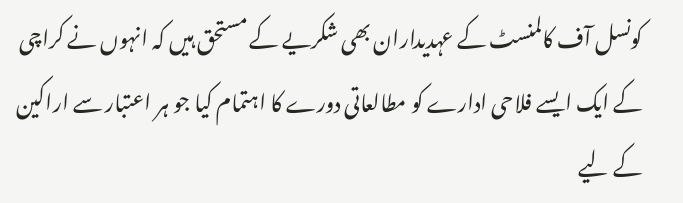کونسل آف کالمنسٹ کے عہدیداران بھی شکریے کے مستحق ہیں کہ انہوں نے کراچی کے ایک ایسے فلاحی ادارے کو مطالعاتی دورے کا اہتمام کیا جو ہر اعتبار سے اراکین کے لیے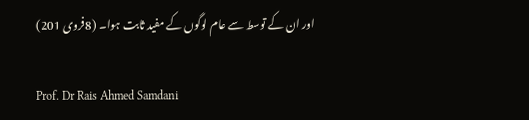اور ان کے توسط سے عام لوگوں کے مفید ثابت ہوا۔ (8فروی 201)

Prof. Dr Rais Ahmed Samdani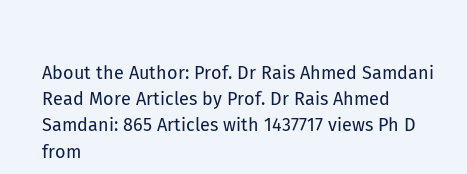About the Author: Prof. Dr Rais Ahmed Samdani Read More Articles by Prof. Dr Rais Ahmed Samdani: 865 Articles with 1437717 views Ph D from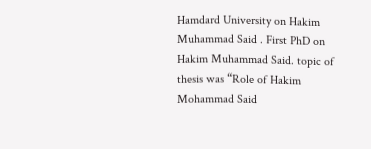Hamdard University on Hakim Muhammad Said . First PhD on Hakim Muhammad Said. topic of thesis was “Role of Hakim Mohammad Said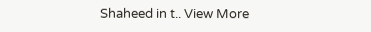Shaheed in t.. View More